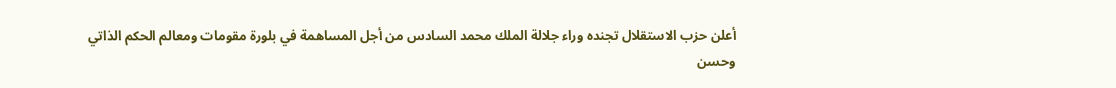أعلن حزب الاستقلال تجنده وراء جلالة الملك محمد السادس من أجل المساهمة في بلورة مقومات ومعالم الحكم الذاتي وحسن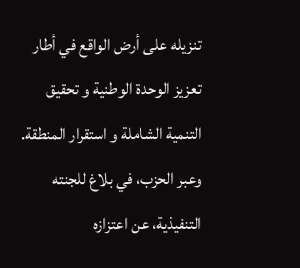تنزيله على أرض الواقع في أطار تعزيز الوحدة الوطنية و تحقيق التنمية الشاملة و استقرار المنطقة.
وعبر الحزب، في بلاغ للجنته التنفيذية، عن اعتزازه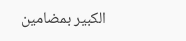الكبير بمضامين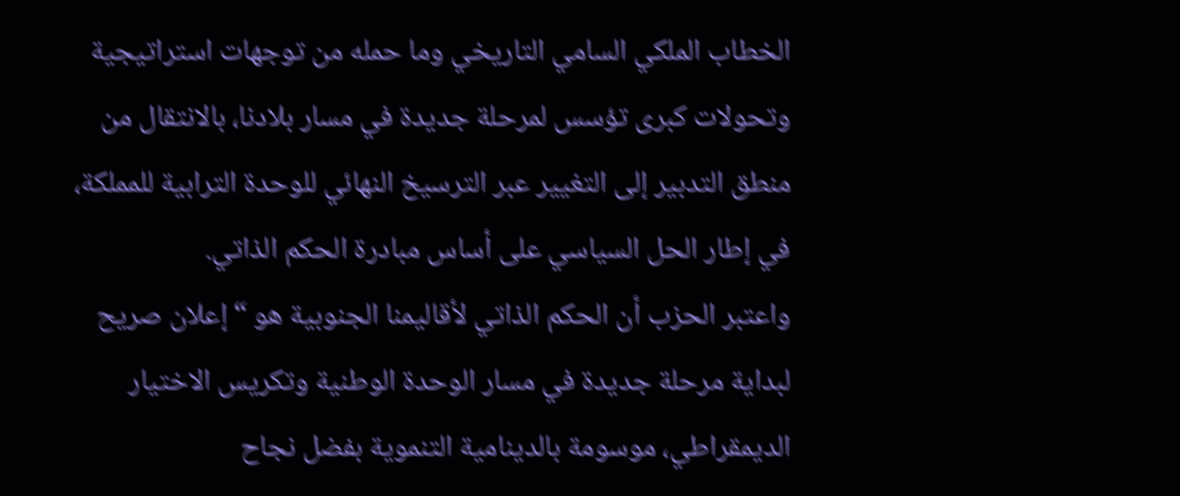الخطاب الملكي السامي التاريخي وما حمله من توجهات استراتيجية وتحولات كبرى تؤسس لمرحلة جديدة في مسار بلادنا، بالانتقال من منطق التدبير إلى التغيير عبر الترسيخ النهائي للوحدة الترابية للمملكة، في إطار الحل السياسي على أساس مبادرة الحكم الذاتي.
واعتبر الحزب أن الحكم الذاتي لأقاليمنا الجنوبية هو “إعلان صريح لبداية مرحلة جديدة في مسار الوحدة الوطنية وتكريس الاختيار الديمقراطي، موسومة بالدينامية التنموية بفضل نجاح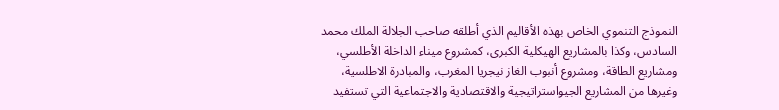النموذج التنموي الخاص بهذه الأقاليم الذي أطلقه صاحب الجلالة الملك محمد السادس، وكذا بالمشاريع الهيكلية الكبرى، كمشروع ميناء الداخلة الأطلسي، ومشاريع الطاقة، ومشروع أنبوب الغاز نيجريا المغرب، والمبادرة الاطلسية، وغيرها من المشاريع الجيواستراتيجية والاقتصادية والاجتماعية التي تستفيد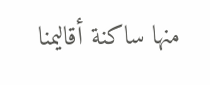منها ساكنة أقاليمنا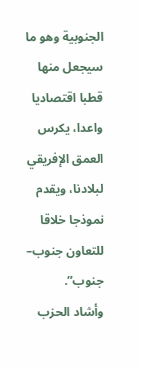الجنوبية وهو ما سيجعل منها قطبا اقتصاديا واعدا، يكرس العمق الإفريقي لبلادنا، ويقدم نموذجا خلاقا للتعاون جنوب– جنوب”.
وأشاد الحزب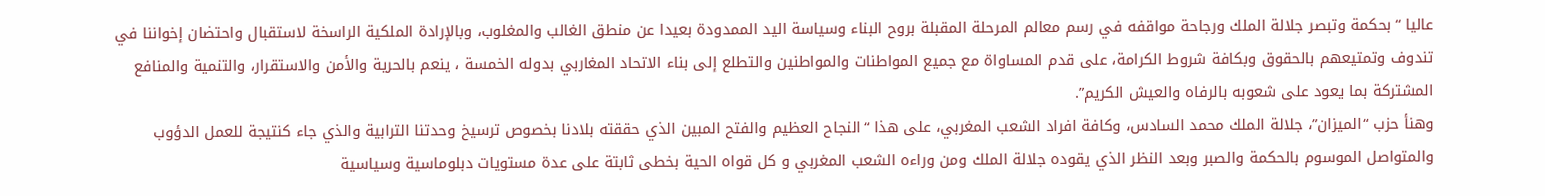عاليا “بحكمة وتبصر جلالة الملك ورجاحة مواقفه في رسم معالم المرحلة المقبلة بروح البناء وسياسة اليد الممدودة بعيدا عن منطق الغالب والمغلوب، وبالإرادة الملكية الراسخة لاستقبال واحتضان إخواننا في تندوف وتمتيعهم بالحقوق وبكافة شروط الكرامة، على قدم المساواة مع جميع المواطنات والمواطنين والتطلع إلى بناء الاتحاد المغاربي بدوله الخمسة ، ينعم بالحرية والأمن والاستقرار، والتنمية والمنافع المشتركة بما يعود على شعوبه بالرفاه والعيش الكريم”.
وهنأ حزب “الميزان”، جلالة الملك محمد السادس، وكافة افراد الشعب المغربي، على هذا “النجاح العظيم والفتح المبين الذي حققته بلادنا بخصوص ترسيخ وحدتنا الترابية والذي جاء كنتيجة للعمل الدؤوب والمتواصل الموسوم بالحكمة والصبر وبعد النظر الذي يقوده جلالة الملك ومن وراءه الشعب المغربي و كل قواه الحية بخطى ثابتة على عدة مستويات دبلوماسية وسياسية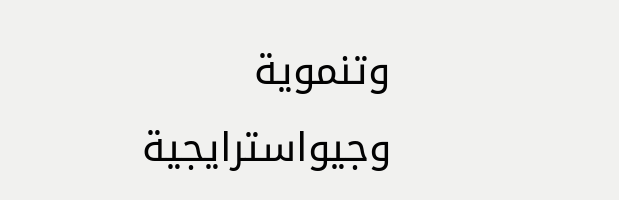وتنموية وجيواسترايجية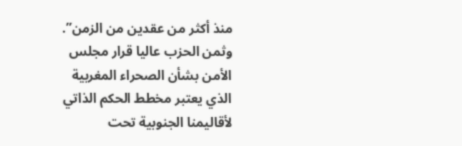منذ أكثر من عقدين من الزمن”.
وثمن الحزب عاليا قرار مجلس الأمن بشأن الصحراء المغربية الذي يعتبر مخطط الحكم الذاتي لأقاليمنا الجنوبية تحت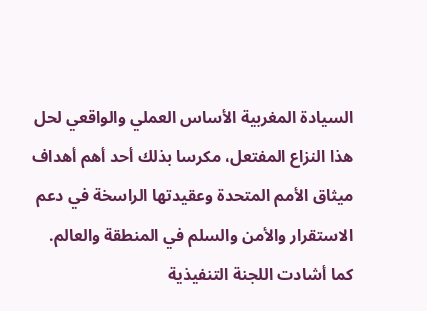السيادة المغربية الأساس العملي والواقعي لحل هذا النزاع المفتعل، مكرسا بذلك أحد أهم أهداف ميثاق الأمم المتحدة وعقيدتها الراسخة في دعم الاستقرار والأمن والسلم في المنطقة والعالم.
كما أشادت اللجنة التنفيذية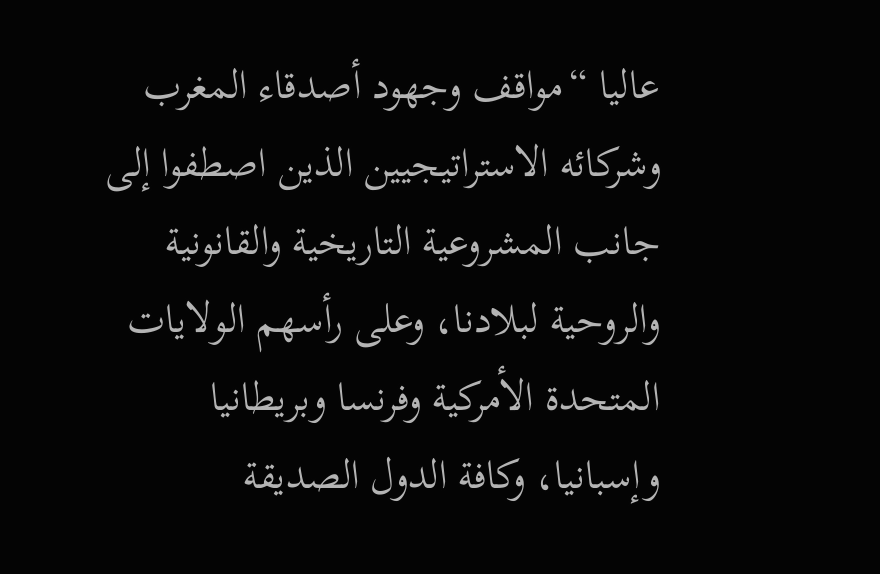عاليا “مواقف وجهود أصدقاء المغرب وشركائه الاستراتيجيين الذين اصطفوا إلى جانب المشروعية التاريخية والقانونية والروحية لبلادنا، وعلى رأسهم الولايات المتحدة الأمركية وفرنسا وبريطانيا وإسبانيا، وكافة الدول الصديقة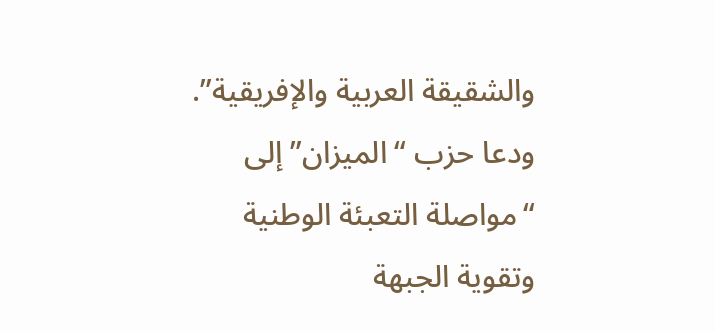والشقيقة العربية والإفريقية”.
ودعا حزب “الميزان” إلى “مواصلة التعبئة الوطنية وتقوية الجبهة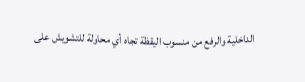الداخلية والرفع من منسوب اليقظة تجاه أي محاولة للتشويش على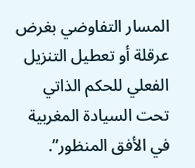المسار التفاوضي بغرض عرقلة أو تعطيل التنزيل الفعلي للحكم الذاتي تحت السيادة المغربية في الأفق المنظور”.